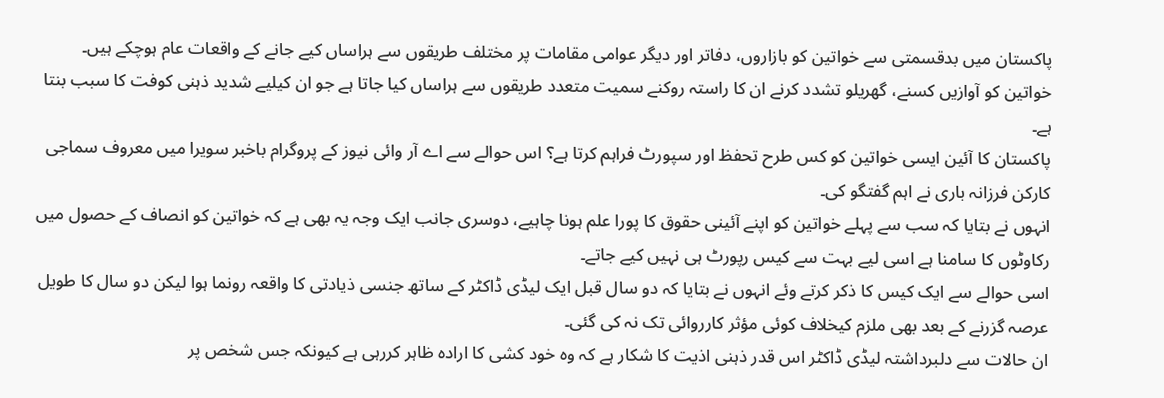پاکستان میں بدقسمتی سے خواتین کو بازاروں، دفاتر اور دیگر عوامی مقامات پر مختلف طریقوں سے ہراساں کیے جانے کے واقعات عام ہوچکے ہیں۔
خواتین کو آوازیں کسنے، گھریلو تشدد کرنے ان کا راستہ روکنے سمیت متعدد طریقوں سے ہراساں کیا جاتا ہے جو ان کیلیے شدید ذہنی کوفت کا سبب بنتا ہے۔
پاکستان کا آئین ایسی خواتین کو کس طرح تحفظ اور سپورٹ فراہم کرتا ہے؟ اس حوالے سے اے آر وائی نیوز کے پروگرام باخبر سویرا میں معروف سماجی کارکن فرزانہ باری نے اہم گفتگو کی۔
انہوں نے بتایا کہ سب سے پہلے خواتین کو اپنے آئینی حقوق کا پورا علم ہونا چاہیے، دوسری جانب ایک وجہ یہ بھی ہے کہ خواتین کو انصاف کے حصول میں رکاوٹوں کا سامنا ہے اسی لیے بہت سے کیس رپورٹ ہی نہیں کیے جاتے۔
اسی حوالے سے ایک کیس کا ذکر کرتے وئے انہوں نے بتایا کہ دو سال قبل ایک لیڈی ڈاکٹر کے ساتھ جنسی ذیادتی کا واقعہ رونما ہوا لیکن دو سال کا طویل عرصہ گزرنے کے بعد بھی ملزم کیخلاف کوئی مؤثر کارروائی تک نہ کی گئی۔
ان حالات سے دلبرداشتہ لیڈی ڈاکٹر اس قدر ذہنی اذیت کا شکار ہے کہ وہ خود کشی کا ارادہ ظاہر کررہی ہے کیونکہ جس شخص پر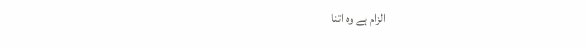الزام ہے وہ اتنا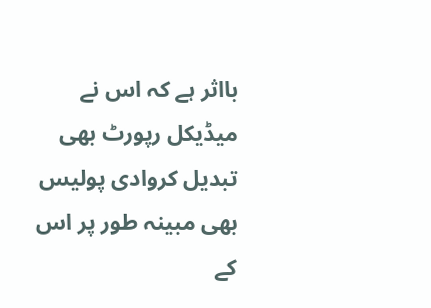بااثر ہے کہ اس نے میڈیکل رپورٹ بھی تبدیل کروادی پولیس بھی مبینہ طور پر اس کے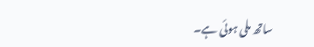ساتھ ملی ہوئی ہے۔